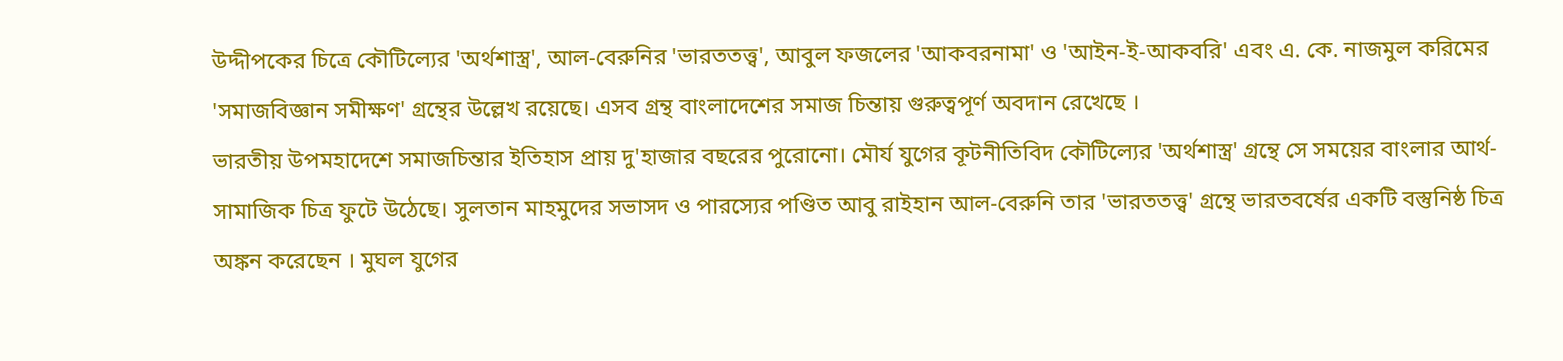উদ্দীপকের চিত্রে কৌটিল্যের 'অর্থশাস্ত্র', আল-বেরুনির 'ভারততত্ত্ব', আবুল ফজলের 'আকবরনামা' ও 'আইন-ই-আকবরি' এবং এ. কে. নাজমুল করিমের 'সমাজবিজ্ঞান সমীক্ষণ' গ্রন্থের উল্লেখ রয়েছে। এসব গ্রন্থ বাংলাদেশের সমাজ চিন্তায় গুরুত্বপূর্ণ অবদান রেখেছে ।
ভারতীয় উপমহাদেশে সমাজচিন্তার ইতিহাস প্রায় দু'হাজার বছরের পুরোনো। মৌর্য যুগের কূটনীতিবিদ কৌটিল্যের 'অর্থশাস্ত্র' গ্রন্থে সে সময়ের বাংলার আর্থ-সামাজিক চিত্র ফুটে উঠেছে। সুলতান মাহমুদের সভাসদ ও পারস্যের পণ্ডিত আবু রাইহান আল-বেরুনি তার 'ভারততত্ত্ব' গ্রন্থে ভারতবর্ষের একটি বস্তুনিষ্ঠ চিত্র অঙ্কন করেছেন । মুঘল যুগের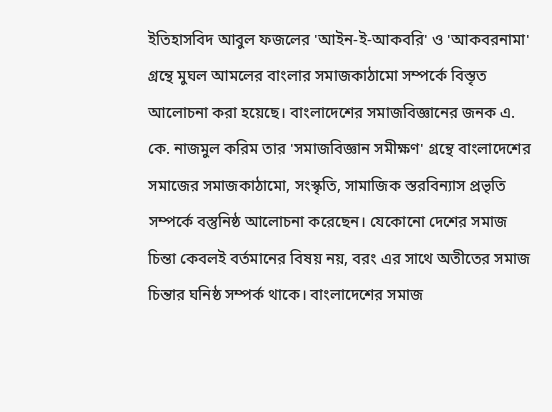ইতিহাসবিদ আবুল ফজলের 'আইন-ই-আকবরি' ও 'আকবরনামা' গ্রন্থে মুঘল আমলের বাংলার সমাজকাঠামো সম্পর্কে বিস্তৃত আলোচনা করা হয়েছে। বাংলাদেশের সমাজবিজ্ঞানের জনক এ. কে. নাজমুল করিম তার 'সমাজবিজ্ঞান সমীক্ষণ' গ্রন্থে বাংলাদেশের সমাজের সমাজকাঠামো, সংস্কৃতি, সামাজিক স্তরবিন্যাস প্রভৃতি সম্পর্কে বস্তুনিষ্ঠ আলোচনা করেছেন। যেকোনো দেশের সমাজ চিন্তা কেবলই বর্তমানের বিষয় নয়, বরং এর সাথে অতীতের সমাজ চিন্তার ঘনিষ্ঠ সম্পর্ক থাকে। বাংলাদেশের সমাজ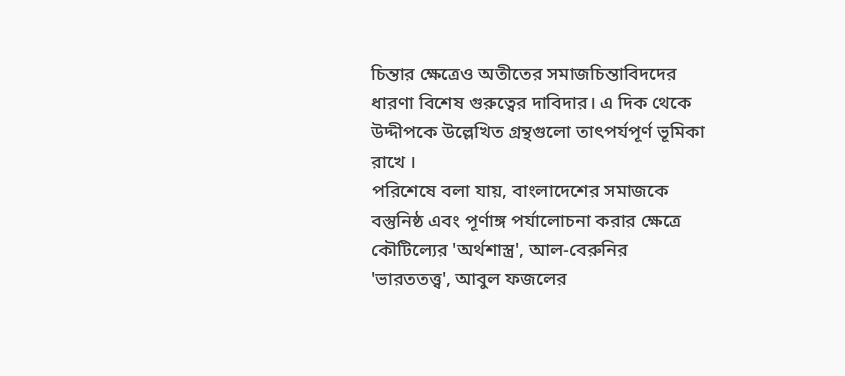চিন্তার ক্ষেত্রেও অতীতের সমাজচিন্তাবিদদের ধারণা বিশেষ গুরুত্বের দাবিদার। এ দিক থেকে উদ্দীপকে উল্লেখিত গ্রন্থগুলো তাৎপর্যপূর্ণ ভূমিকা রাখে ।
পরিশেষে বলা যায়, বাংলাদেশের সমাজকে বস্তুনিষ্ঠ এবং পূর্ণাঙ্গ পর্যালোচনা করার ক্ষেত্রে কৌটিল্যের 'অর্থশাস্ত্র', আল-বেরুনির 'ভারততত্ত্ব', আবুল ফজলের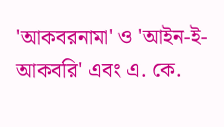'আকবরনামা' ও 'আইন-ই-আকবরি' এবং এ. কে.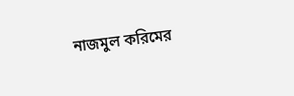নাজমুল করিমের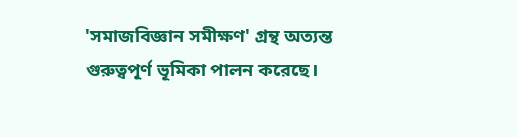'সমাজবিজ্ঞান সমীক্ষণ' গ্রন্থ অত্যন্ত গুরুত্বপূর্ণ ভূমিকা পালন করেছে।